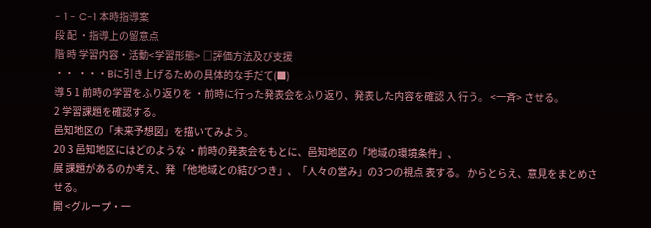- 1 - C-1 本時指導案
段 配 ・指導上の留意点
階 時 学習内容・活動<学習形態> □評価方法及び支援
・・ ・・・Bに引き上げるための具体的な手だて(■)
導 5 1 前時の学習をふり返りを ・前時に行った発表会をふり返り、発表した内容を確認 入 行う。 <一斉> させる。
2 学習課題を確認する。
邑知地区の「未来予想図」を描いてみよう。
20 3 邑知地区にはどのような ・前時の発表会をもとに、邑知地区の「地域の環境条件」、
展 課題があるのか考え、発 「他地域との結びつき」、「人々の営み」の3つの視点 表する。 からとらえ、意見をまとめさせる。
開 <グループ・一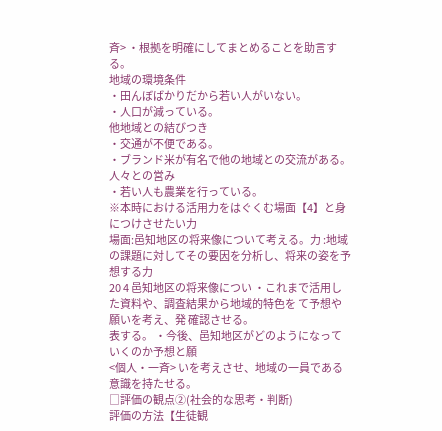斉> ・根拠を明確にしてまとめることを助言する。
地域の環境条件
・田んぼばかりだから若い人がいない。
・人口が減っている。
他地域との結びつき
・交通が不便である。
・ブランド米が有名で他の地域との交流がある。
人々との営み
・若い人も農業を行っている。
※本時における活用力をはぐくむ場面【4】と身につけさせたい力
場面:邑知地区の将来像について考える。力 :地域の課題に対してその要因を分析し、将来の姿を予想する力
20 4 邑知地区の将来像につい ・これまで活用した資料や、調査結果から地域的特色を て予想や願いを考え、発 確認させる。
表する。 ・今後、邑知地区がどのようになっていくのか予想と願
<個人・一斉> いを考えさせ、地域の一員である意識を持たせる。
□評価の観点②(社会的な思考・判断)
評価の方法【生徒観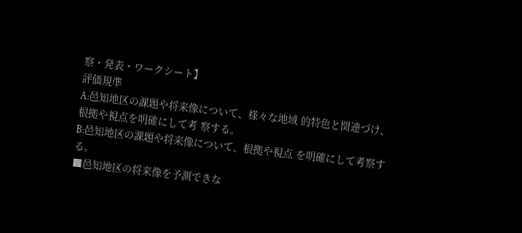察・発表・ワークシート】
評価規準
A:邑知地区の課題や将来像について、様々な地域 的特色と関連づけ、根拠や視点を明確にして考 察する。
B:邑知地区の課題や将来像について、根拠や視点 を明確にして考察する。
■邑知地区の将来像を予測できな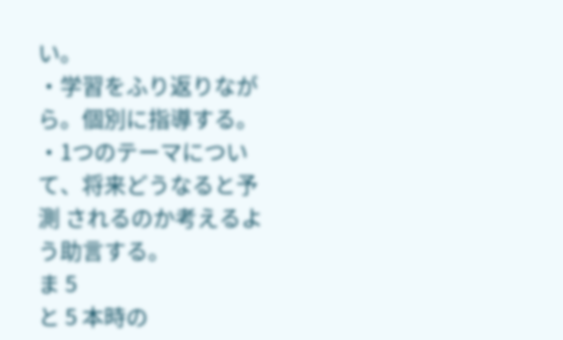い。
・学習をふり返りながら。個別に指導する。
・1つのテーマについて、将来どうなると予測 されるのか考えるよう助言する。
ま 5
と 5 本時の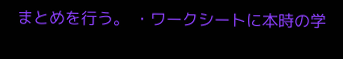まとめを行う。 ・ワークシートに本時の学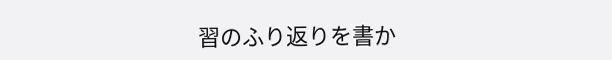習のふり返りを書か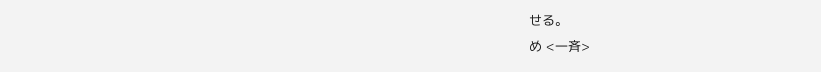せる。
め <一斉>